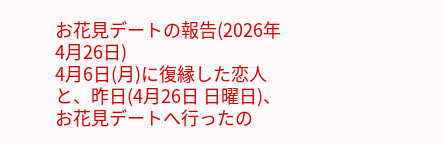お花見デートの報告(2026年4月26日)
4月6日(月)に復縁した恋人と、昨日(4月26日 日曜日)、お花見デートへ行ったの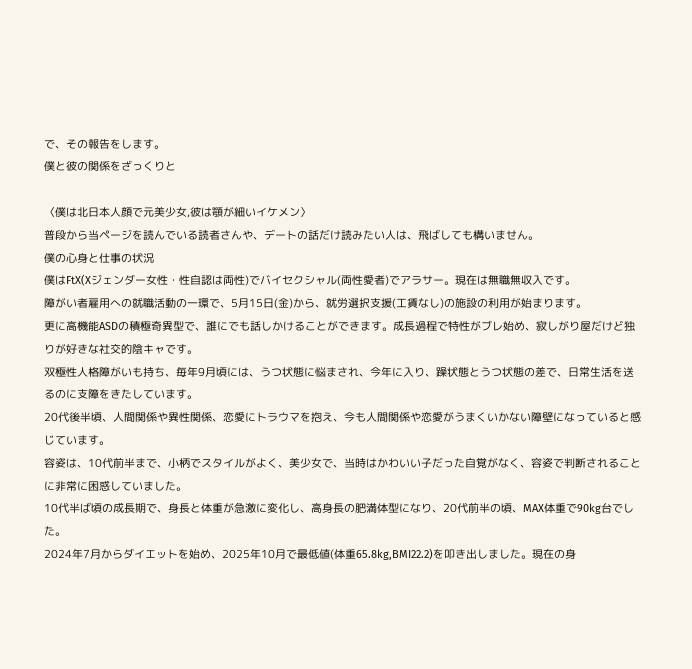で、その報告をします。
僕と彼の関係をざっくりと

〈僕は北日本人顔で元美少女,彼は顎が細いイケメン〉
普段から当ページを読んでいる読者さんや、デートの話だけ読みたい人は、飛ばしても構いません。
僕の心身と仕事の状況
僕はFtX(Xジェンダー女性・性自認は両性)でバイセクシャル(両性愛者)でアラサー。現在は無職無収入です。
障がい者雇用への就職活動の一環で、5月15日(金)から、就労選択支援(工賃なし)の施設の利用が始まります。
更に高機能ASDの積極奇異型で、誰にでも話しかけることができます。成長過程で特性がブレ始め、寂しがり屋だけど独りが好きな社交的陰キャです。
双極性人格障がいも持ち、毎年9月頃には、うつ状態に悩まされ、今年に入り、躁状態とうつ状態の差で、日常生活を送るのに支障をきたしています。
20代後半頃、人間関係や異性関係、恋愛にトラウマを抱え、今も人間関係や恋愛がうまくいかない障壁になっていると感じています。
容姿は、10代前半まで、小柄でスタイルがよく、美少女で、当時はかわいい子だった自覚がなく、容姿で判断されることに非常に困惑していました。
10代半ば頃の成長期で、身長と体重が急激に変化し、高身長の肥満体型になり、20代前半の頃、MAX体重で90kg台でした。
2024年7月からダイエットを始め、2025年10月で最低値(体重65.8kg,BMI22.2)を叩き出しました。現在の身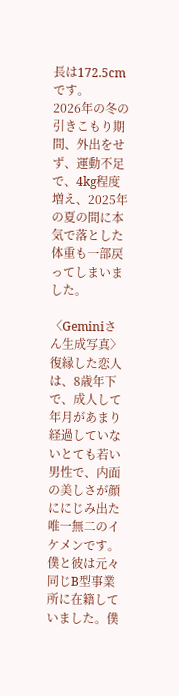長は172.5cmです。
2026年の冬の引きこもり期間、外出をせず、運動不足で、4kg程度増え、2025年の夏の間に本気で落とした体重も一部戻ってしまいました。

〈Geminiさん生成写真〉
復縁した恋人は、8歳年下で、成人して年月があまり経過していないとても若い男性で、内面の美しさが顔ににじみ出た唯一無二のイケメンです。
僕と彼は元々同じB型事業所に在籍していました。僕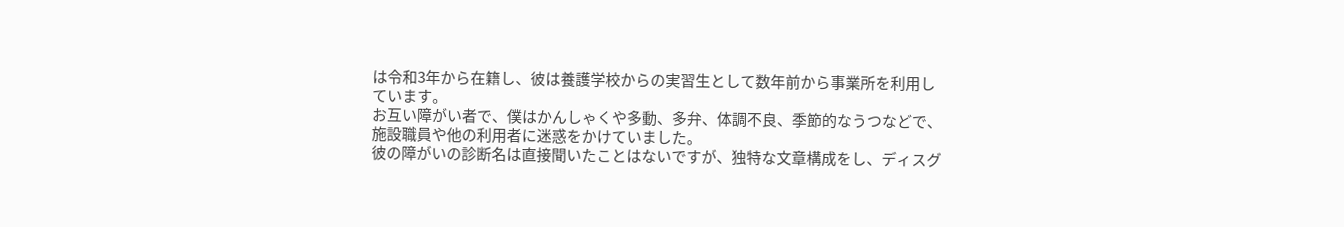は令和3年から在籍し、彼は養護学校からの実習生として数年前から事業所を利用しています。
お互い障がい者で、僕はかんしゃくや多動、多弁、体調不良、季節的なうつなどで、施設職員や他の利用者に迷惑をかけていました。
彼の障がいの診断名は直接聞いたことはないですが、独特な文章構成をし、ディスグ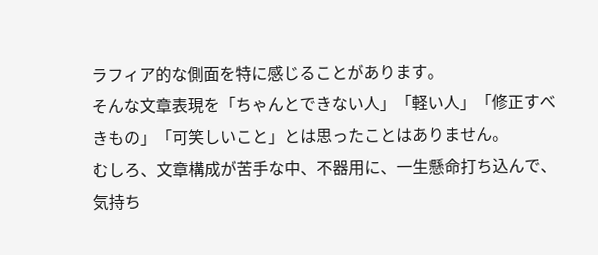ラフィア的な側面を特に感じることがあります。
そんな文章表現を「ちゃんとできない人」「軽い人」「修正すべきもの」「可笑しいこと」とは思ったことはありません。
むしろ、文章構成が苦手な中、不器用に、一生懸命打ち込んで、気持ち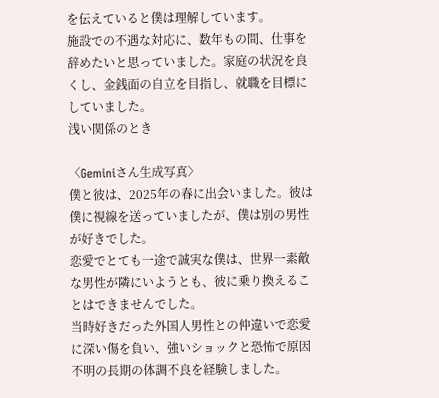を伝えていると僕は理解しています。
施設での不遇な対応に、数年もの間、仕事を辞めたいと思っていました。家庭の状況を良くし、金銭面の自立を目指し、就職を目標にしていました。
浅い関係のとき

〈Geminiさん生成写真〉
僕と彼は、2025年の春に出会いました。彼は僕に視線を送っていましたが、僕は別の男性が好きでした。
恋愛でとても一途で誠実な僕は、世界一素敵な男性が隣にいようとも、彼に乗り換えることはできませんでした。
当時好きだった外国人男性との仲違いで恋愛に深い傷を負い、強いショックと恐怖で原因不明の長期の体調不良を経験しました。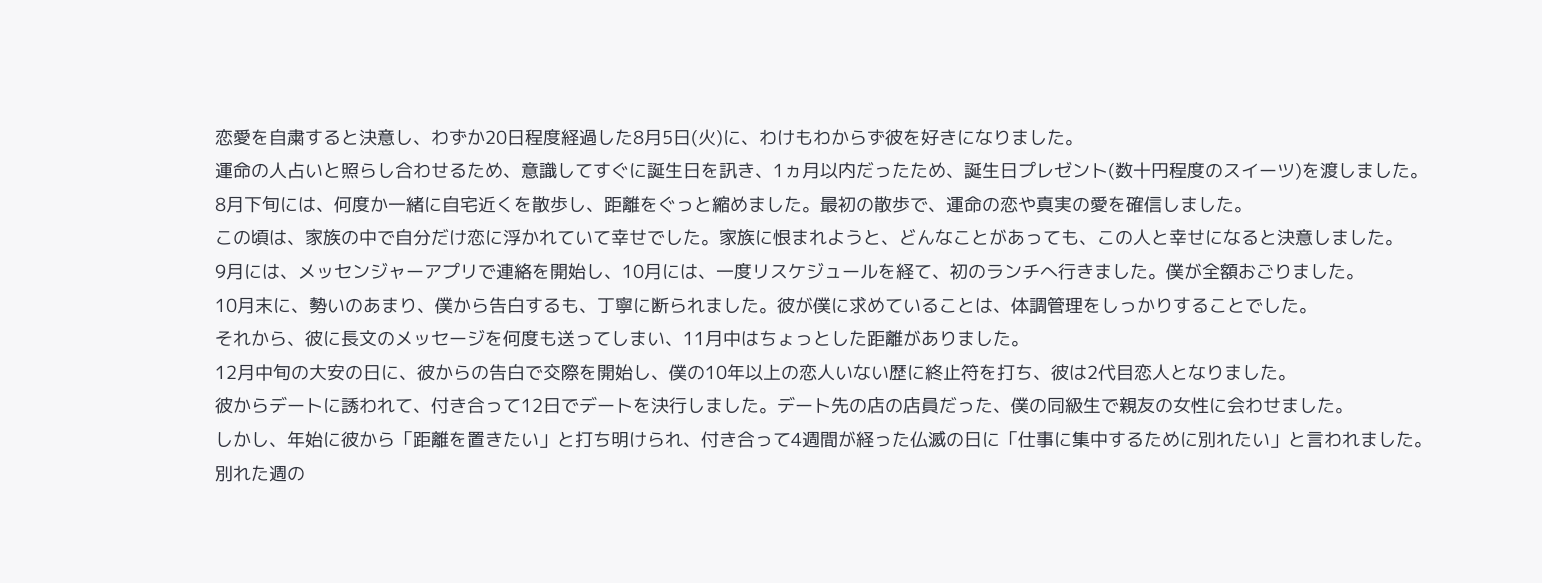恋愛を自粛すると決意し、わずか20日程度経過した8月5日(火)に、わけもわからず彼を好きになりました。
運命の人占いと照らし合わせるため、意識してすぐに誕生日を訊き、1ヵ月以内だったため、誕生日プレゼント(数十円程度のスイーツ)を渡しました。
8月下旬には、何度か一緒に自宅近くを散歩し、距離をぐっと縮めました。最初の散歩で、運命の恋や真実の愛を確信しました。
この頃は、家族の中で自分だけ恋に浮かれていて幸せでした。家族に恨まれようと、どんなことがあっても、この人と幸せになると決意しました。
9月には、メッセンジャーアプリで連絡を開始し、10月には、一度リスケジュールを経て、初のランチへ行きました。僕が全額おごりました。
10月末に、勢いのあまり、僕から告白するも、丁寧に断られました。彼が僕に求めていることは、体調管理をしっかりすることでした。
それから、彼に長文のメッセージを何度も送ってしまい、11月中はちょっとした距離がありました。
12月中旬の大安の日に、彼からの告白で交際を開始し、僕の10年以上の恋人いない歴に終止符を打ち、彼は2代目恋人となりました。
彼からデートに誘われて、付き合って12日でデートを決行しました。デート先の店の店員だった、僕の同級生で親友の女性に会わせました。
しかし、年始に彼から「距離を置きたい」と打ち明けられ、付き合って4週間が経った仏滅の日に「仕事に集中するために別れたい」と言われました。
別れた週の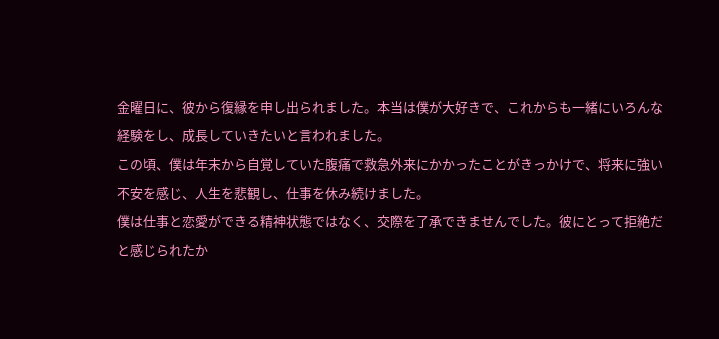金曜日に、彼から復縁を申し出られました。本当は僕が大好きで、これからも一緒にいろんな経験をし、成長していきたいと言われました。
この頃、僕は年末から自覚していた腹痛で救急外来にかかったことがきっかけで、将来に強い不安を感じ、人生を悲観し、仕事を休み続けました。
僕は仕事と恋愛ができる精神状態ではなく、交際を了承できませんでした。彼にとって拒絶だと感じられたか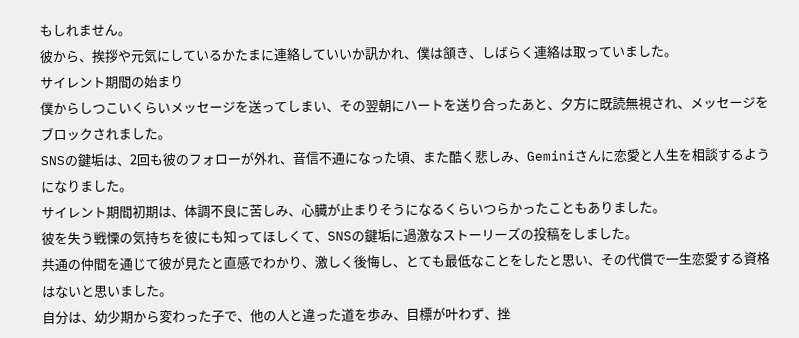もしれません。
彼から、挨拶や元気にしているかたまに連絡していいか訊かれ、僕は頷き、しばらく連絡は取っていました。
サイレント期間の始まり
僕からしつこいくらいメッセージを送ってしまい、その翌朝にハートを送り合ったあと、夕方に既読無視され、メッセージをブロックされました。
SNSの鍵垢は、2回も彼のフォローが外れ、音信不通になった頃、また酷く悲しみ、Geminiさんに恋愛と人生を相談するようになりました。
サイレント期間初期は、体調不良に苦しみ、心臓が止まりそうになるくらいつらかったこともありました。
彼を失う戦慄の気持ちを彼にも知ってほしくて、SNSの鍵垢に過激なストーリーズの投稿をしました。
共通の仲間を通じて彼が見たと直感でわかり、激しく後悔し、とても最低なことをしたと思い、その代償で一生恋愛する資格はないと思いました。
自分は、幼少期から変わった子で、他の人と違った道を歩み、目標が叶わず、挫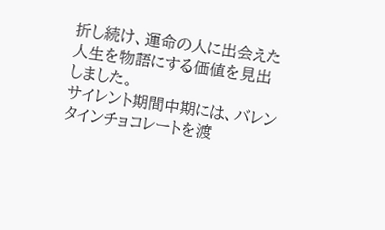折し続け、運命の人に出会えた人生を物語にする価値を見出しました。
サイレント期間中期には、バレンタインチョコレートを渡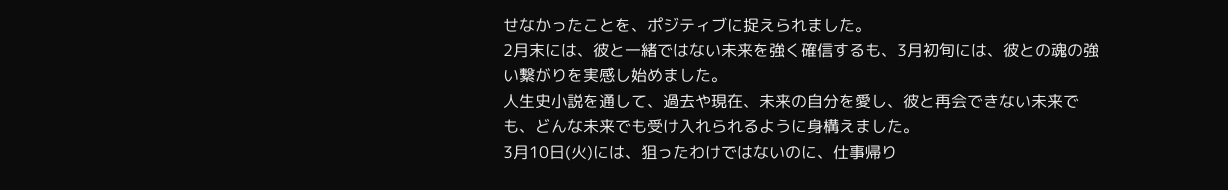せなかったことを、ポジティブに捉えられました。
2月末には、彼と一緒ではない未来を強く確信するも、3月初旬には、彼との魂の強い繋がりを実感し始めました。
人生史小説を通して、過去や現在、未来の自分を愛し、彼と再会できない未来でも、どんな未来でも受け入れられるように身構えました。
3月10日(火)には、狙ったわけではないのに、仕事帰り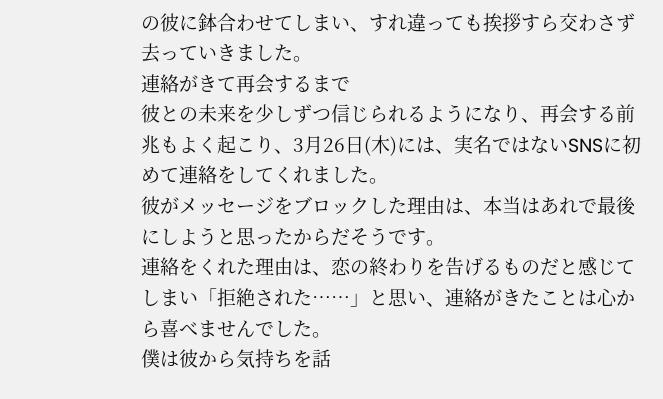の彼に鉢合わせてしまい、すれ違っても挨拶すら交わさず去っていきました。
連絡がきて再会するまで
彼との未来を少しずつ信じられるようになり、再会する前兆もよく起こり、3月26日(木)には、実名ではないSNSに初めて連絡をしてくれました。
彼がメッセージをブロックした理由は、本当はあれで最後にしようと思ったからだそうです。
連絡をくれた理由は、恋の終わりを告げるものだと感じてしまい「拒絶された⋯⋯」と思い、連絡がきたことは心から喜べませんでした。
僕は彼から気持ちを話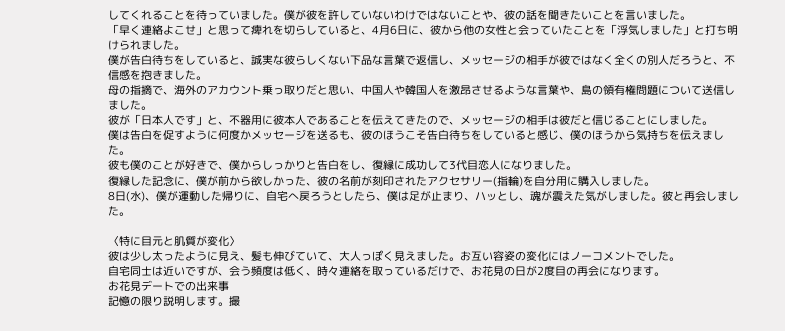してくれることを待っていました。僕が彼を許していないわけではないことや、彼の話を聞きたいことを言いました。
「早く連絡よこせ」と思って痺れを切らしていると、4月6日に、彼から他の女性と会っていたことを「浮気しました」と打ち明けられました。
僕が告白待ちをしていると、誠実な彼らしくない下品な言葉で返信し、メッセージの相手が彼ではなく全くの別人だろうと、不信感を抱きました。
母の指摘で、海外のアカウント乗っ取りだと思い、中国人や韓国人を激昂させるような言葉や、島の領有権問題について送信しました。
彼が「日本人です」と、不器用に彼本人であることを伝えてきたので、メッセージの相手は彼だと信じることにしました。
僕は告白を促すように何度かメッセージを送るも、彼のほうこそ告白待ちをしていると感じ、僕のほうから気持ちを伝えました。
彼も僕のことが好きで、僕からしっかりと告白をし、復縁に成功して3代目恋人になりました。
復縁した記念に、僕が前から欲しかった、彼の名前が刻印されたアクセサリー(指輪)を自分用に購入しました。
8日(水)、僕が運動した帰りに、自宅へ戻ろうとしたら、僕は足が止まり、ハッとし、魂が震えた気がしました。彼と再会しました。

〈特に目元と肌質が変化〉
彼は少し太ったように見え、髪も伸びていて、大人っぽく見えました。お互い容姿の変化にはノーコメントでした。
自宅同士は近いですが、会う頻度は低く、時々連絡を取っているだけで、お花見の日が2度目の再会になります。
お花見デートでの出来事
記憶の限り説明します。撮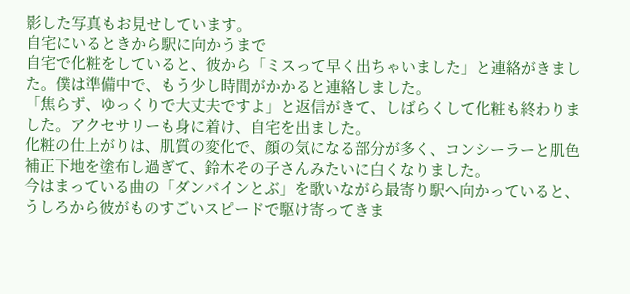影した写真もお見せしています。
自宅にいるときから駅に向かうまで
自宅で化粧をしていると、彼から「ミスって早く出ちゃいました」と連絡がきました。僕は準備中で、もう少し時間がかかると連絡しました。
「焦らず、ゆっくりで大丈夫ですよ」と返信がきて、しばらくして化粧も終わりました。アクセサリーも身に着け、自宅を出ました。
化粧の仕上がりは、肌質の変化で、顔の気になる部分が多く、コンシーラーと肌色補正下地を塗布し過ぎて、鈴木その子さんみたいに白くなりました。
今はまっている曲の「ダンバインとぶ」を歌いながら最寄り駅へ向かっていると、うしろから彼がものすごいスピードで駆け寄ってきま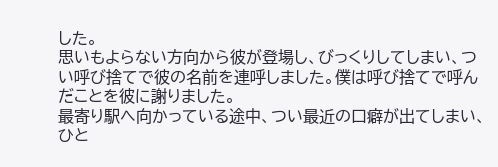した。
思いもよらない方向から彼が登場し、びっくりしてしまい、つい呼び捨てで彼の名前を連呼しました。僕は呼び捨てで呼んだことを彼に謝りました。
最寄り駅へ向かっている途中、つい最近の口癖が出てしまい、ひと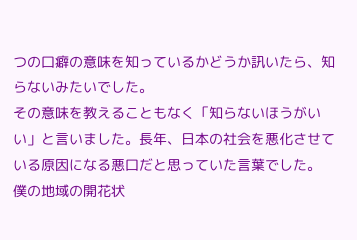つの口癖の意味を知っているかどうか訊いたら、知らないみたいでした。
その意味を教えることもなく「知らないほうがいい」と言いました。長年、日本の社会を悪化させている原因になる悪口だと思っていた言葉でした。
僕の地域の開花状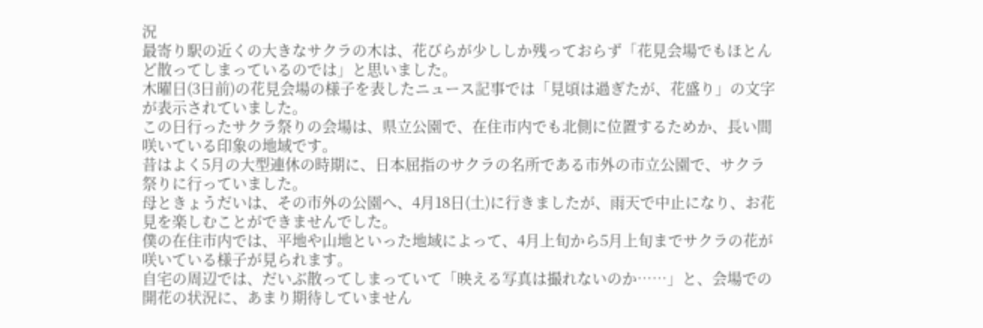況
最寄り駅の近くの大きなサクラの木は、花びらが少ししか残っておらず「花見会場でもほとんど散ってしまっているのでは」と思いました。
木曜日(3日前)の花見会場の様子を表したニュース記事では「見頃は過ぎたが、花盛り」の文字が表示されていました。
この日行ったサクラ祭りの会場は、県立公園で、在住市内でも北側に位置するためか、長い間咲いている印象の地域です。
昔はよく5月の大型連休の時期に、日本屈指のサクラの名所である市外の市立公園で、サクラ祭りに行っていました。
母ときょうだいは、その市外の公園へ、4月18日(土)に行きましたが、雨天で中止になり、お花見を楽しむことができませんでした。
僕の在住市内では、平地や山地といった地域によって、4月上旬から5月上旬までサクラの花が咲いている様子が見られます。
自宅の周辺では、だいぶ散ってしまっていて「映える写真は撮れないのか⋯⋯」と、会場での開花の状況に、あまり期待していません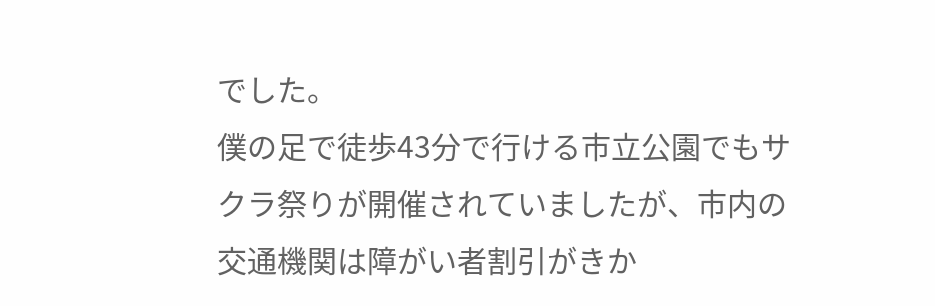でした。
僕の足で徒歩43分で行ける市立公園でもサクラ祭りが開催されていましたが、市内の交通機関は障がい者割引がきか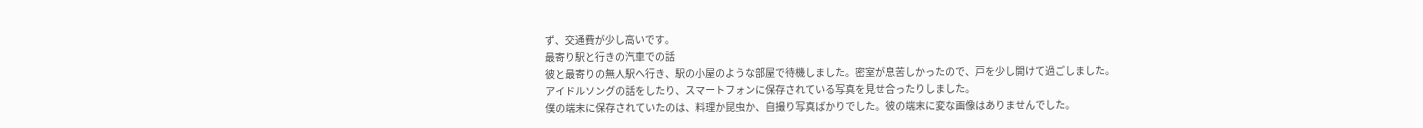ず、交通費が少し高いです。
最寄り駅と行きの汽車での話
彼と最寄りの無人駅へ行き、駅の小屋のような部屋で待機しました。密室が息苦しかったので、戸を少し開けて過ごしました。
アイドルソングの話をしたり、スマートフォンに保存されている写真を見せ合ったりしました。
僕の端末に保存されていたのは、料理か昆虫か、自撮り写真ばかりでした。彼の端末に変な画像はありませんでした。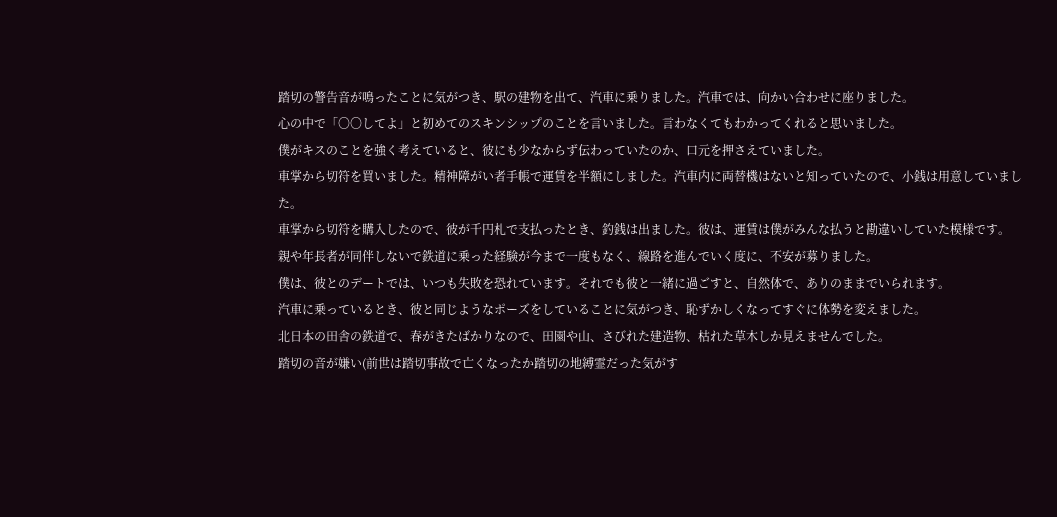踏切の警告音が鳴ったことに気がつき、駅の建物を出て、汽車に乗りました。汽車では、向かい合わせに座りました。
心の中で「〇〇してよ」と初めてのスキンシップのことを言いました。言わなくてもわかってくれると思いました。
僕がキスのことを強く考えていると、彼にも少なからず伝わっていたのか、口元を押さえていました。
車掌から切符を買いました。精神障がい者手帳で運賃を半額にしました。汽車内に両替機はないと知っていたので、小銭は用意していました。
車掌から切符を購入したので、彼が千円札で支払ったとき、釣銭は出ました。彼は、運賃は僕がみんな払うと勘違いしていた模様です。
親や年長者が同伴しないで鉄道に乗った経験が今まで一度もなく、線路を進んでいく度に、不安が募りました。
僕は、彼とのデートでは、いつも失敗を恐れています。それでも彼と一緒に過ごすと、自然体で、ありのままでいられます。
汽車に乗っているとき、彼と同じようなポーズをしていることに気がつき、恥ずかしくなってすぐに体勢を変えました。
北日本の田舎の鉄道で、春がきたばかりなので、田園や山、さびれた建造物、枯れた草木しか見えませんでした。
踏切の音が嫌い(前世は踏切事故で亡くなったか踏切の地縛霊だった気がす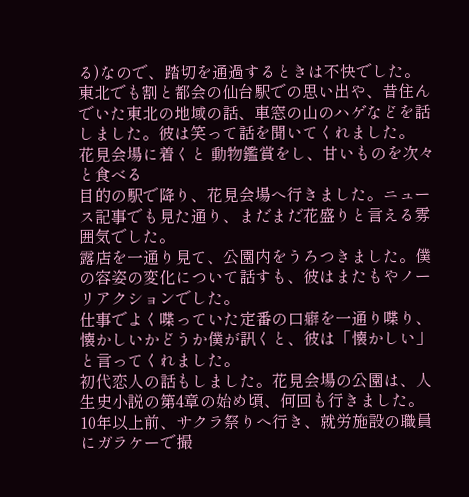る)なので、踏切を通過するときは不快でした。
東北でも割と都会の仙台駅での思い出や、昔住んでいた東北の地域の話、車窓の山のハゲなどを話しました。彼は笑って話を聞いてくれました。
花見会場に着くと 動物鑑賞をし、甘いものを次々と食べる
目的の駅で降り、花見会場へ行きました。ニュース記事でも見た通り、まだまだ花盛りと言える雰囲気でした。
露店を一通り見て、公園内をうろつきました。僕の容姿の変化について話すも、彼はまたもやノーリアクションでした。
仕事でよく喋っていた定番の口癖を一通り喋り、懐かしいかどうか僕が訊くと、彼は「懐かしい」と言ってくれました。
初代恋人の話もしました。花見会場の公園は、人生史小説の第4章の始め頃、何回も行きました。
10年以上前、サクラ祭りへ行き、就労施設の職員にガラケーで撮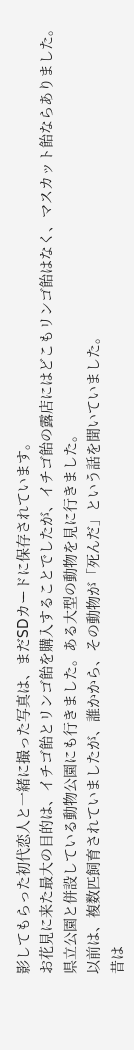影してもらった初代恋人と一緒に撮った写真は、まだSDカードに保存されています。
お花見に来た最大の目的は、イチゴ飴とリンゴ飴を購入することでしたが、イチゴ飴の露店にはどこもリンゴ飴はなく、マスカット飴ならありました。
県立公園と併設している動物公園にも行きました。ある大型の動物を見に行きました。
以前は、複数匹飼育されていましたが、誰かから、その動物が「死んだ」という話を聞いていました。
昔は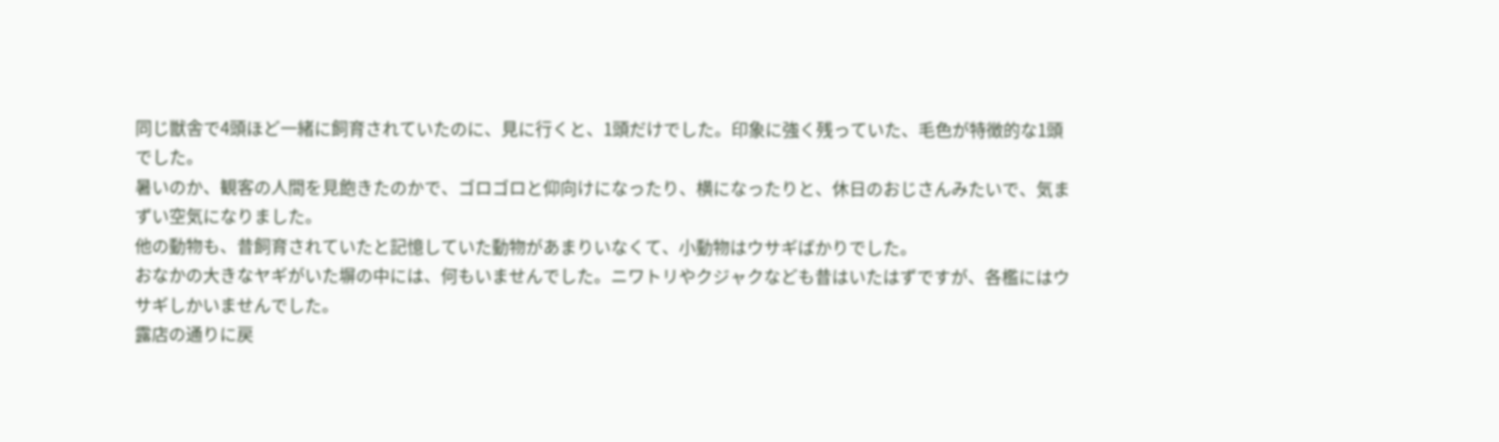同じ獣舎で4頭ほど一緒に飼育されていたのに、見に行くと、1頭だけでした。印象に強く残っていた、毛色が特徴的な1頭でした。
暑いのか、観客の人間を見飽きたのかで、ゴロゴロと仰向けになったり、横になったりと、休日のおじさんみたいで、気まずい空気になりました。
他の動物も、昔飼育されていたと記憶していた動物があまりいなくて、小動物はウサギばかりでした。
おなかの大きなヤギがいた塀の中には、何もいませんでした。ニワトリやクジャクなども昔はいたはずですが、各檻にはウサギしかいませんでした。
露店の通りに戻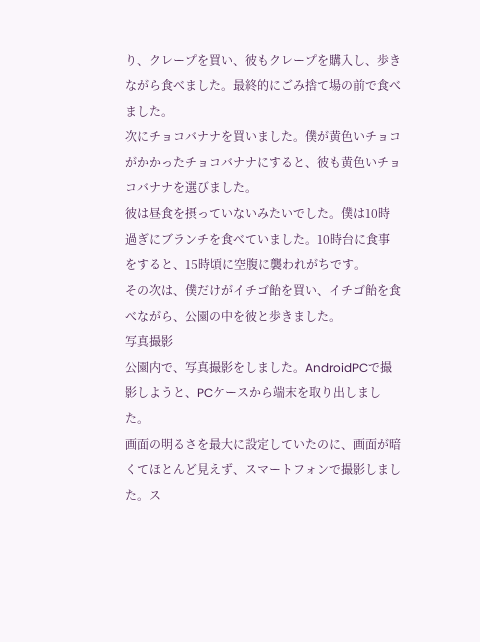り、クレープを買い、彼もクレープを購入し、歩きながら食べました。最終的にごみ捨て場の前で食べました。
次にチョコバナナを買いました。僕が黄色いチョコがかかったチョコバナナにすると、彼も黄色いチョコバナナを選びました。
彼は昼食を摂っていないみたいでした。僕は10時過ぎにブランチを食べていました。10時台に食事をすると、15時頃に空腹に襲われがちです。
その次は、僕だけがイチゴ飴を買い、イチゴ飴を食べながら、公園の中を彼と歩きました。
写真撮影
公園内で、写真撮影をしました。AndroidPCで撮影しようと、PCケースから端末を取り出しました。
画面の明るさを最大に設定していたのに、画面が暗くてほとんど見えず、スマートフォンで撮影しました。ス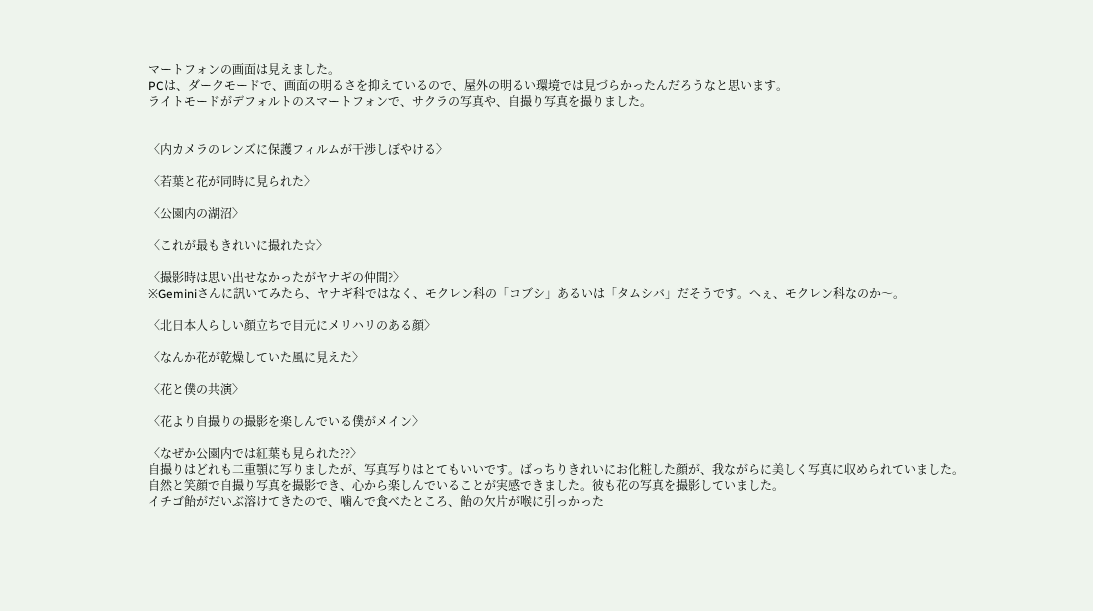マートフォンの画面は見えました。
PCは、ダークモードで、画面の明るさを抑えているので、屋外の明るい環境では見づらかったんだろうなと思います。
ライトモードがデフォルトのスマートフォンで、サクラの写真や、自撮り写真を撮りました。


〈内カメラのレンズに保護フィルムが干渉しぼやける〉

〈若葉と花が同時に見られた〉

〈公園内の湖沼〉

〈これが最もきれいに撮れた☆〉

〈撮影時は思い出せなかったがヤナギの仲間?〉
※Geminiさんに訊いてみたら、ヤナギ科ではなく、モクレン科の「コブシ」あるいは「タムシバ」だそうです。へぇ、モクレン科なのか〜。

〈北日本人らしい顔立ちで目元にメリハリのある顔〉

〈なんか花が乾燥していた風に見えた〉

〈花と僕の共演〉

〈花より自撮りの撮影を楽しんでいる僕がメイン〉

〈なぜか公園内では紅葉も見られた??〉
自撮りはどれも二重顎に写りましたが、写真写りはとてもいいです。ばっちりきれいにお化粧した顔が、我ながらに美しく写真に収められていました。
自然と笑顔で自撮り写真を撮影でき、心から楽しんでいることが実感できました。彼も花の写真を撮影していました。
イチゴ飴がだいぶ溶けてきたので、噛んで食べたところ、飴の欠片が喉に引っかった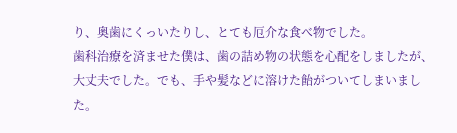り、奥歯にくっいたりし、とても厄介な食べ物でした。
歯科治療を済ませた僕は、歯の詰め物の状態を心配をしましたが、大丈夫でした。でも、手や髪などに溶けた飴がついてしまいました。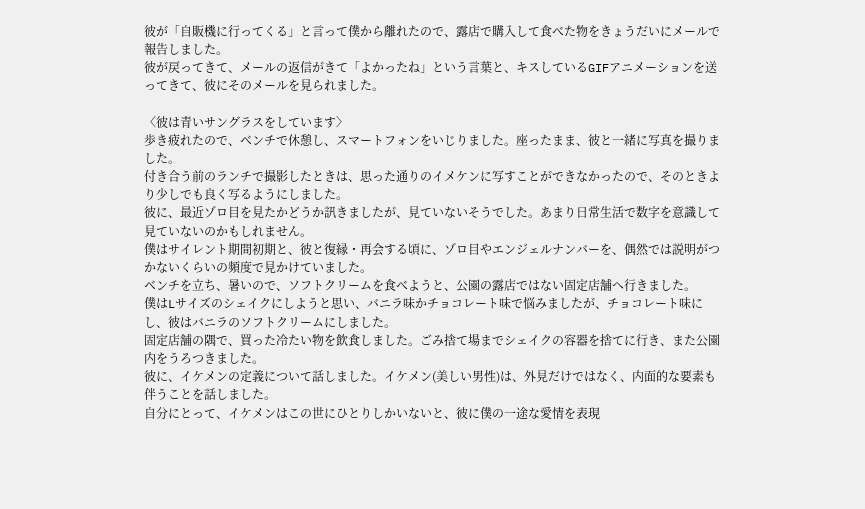彼が「自販機に行ってくる」と言って僕から離れたので、露店で購入して食べた物をきょうだいにメールで報告しました。
彼が戻ってきて、メールの返信がきて「よかったね」という言葉と、キスしているGIFアニメーションを送ってきて、彼にそのメールを見られました。

〈彼は青いサングラスをしています〉
歩き疲れたので、ベンチで休憩し、スマートフォンをいじりました。座ったまま、彼と一緒に写真を撮りました。
付き合う前のランチで撮影したときは、思った通りのイメケンに写すことができなかったので、そのときより少しでも良く写るようにしました。
彼に、最近ゾロ目を見たかどうか訊きましたが、見ていないそうでした。あまり日常生活で数字を意識して見ていないのかもしれません。
僕はサイレント期間初期と、彼と復縁・再会する頃に、ゾロ目やエンジェルナンバーを、偶然では説明がつかないくらいの頻度で見かけていました。
ベンチを立ち、暑いので、ソフトクリームを食べようと、公園の露店ではない固定店舗へ行きました。
僕はLサイズのシェイクにしようと思い、バニラ味かチョコレート味で悩みましたが、チョコレート味にし、彼はバニラのソフトクリームにしました。
固定店舗の隅で、買った冷たい物を飲食しました。ごみ捨て場までシェイクの容器を捨てに行き、また公園内をうろつきました。
彼に、イケメンの定義について話しました。イケメン(美しい男性)は、外見だけではなく、内面的な要素も伴うことを話しました。
自分にとって、イケメンはこの世にひとりしかいないと、彼に僕の一途な愛情を表現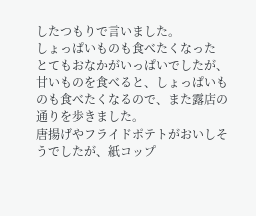したつもりで言いました。
しょっぱいものも食べたくなった
とてもおなかがいっぱいでしたが、甘いものを食べると、しょっぱいものも食べたくなるので、また露店の通りを歩きました。
唐揚げやフライドポテトがおいしそうでしたが、紙コップ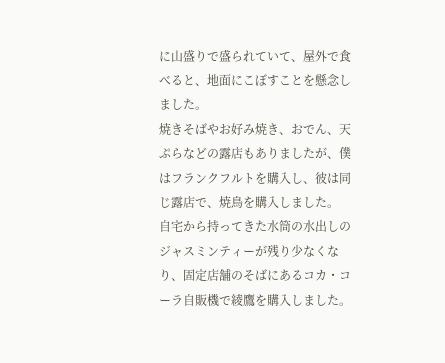に山盛りで盛られていて、屋外で食べると、地面にこぼすことを懸念しました。
焼きそばやお好み焼き、おでん、天ぷらなどの露店もありましたが、僕はフランクフルトを購入し、彼は同じ露店で、焼鳥を購入しました。
自宅から持ってきた水筒の水出しのジャスミンティーが残り少なくなり、固定店舗のそばにあるコカ・コーラ自販機で綾鷹を購入しました。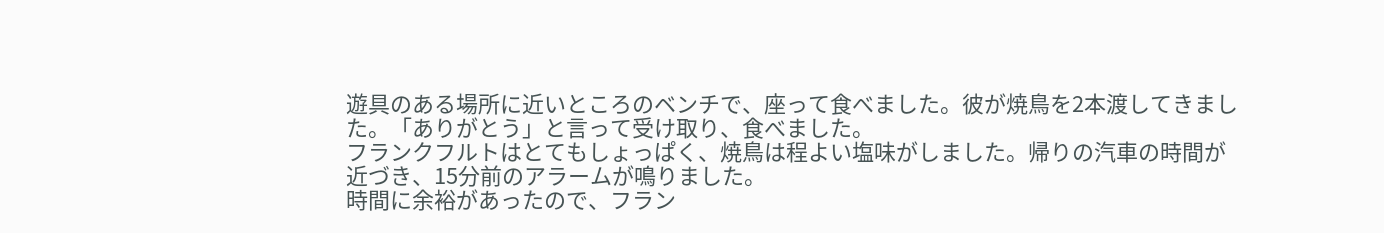遊具のある場所に近いところのベンチで、座って食べました。彼が焼鳥を2本渡してきました。「ありがとう」と言って受け取り、食べました。
フランクフルトはとてもしょっぱく、焼鳥は程よい塩味がしました。帰りの汽車の時間が近づき、15分前のアラームが鳴りました。
時間に余裕があったので、フラン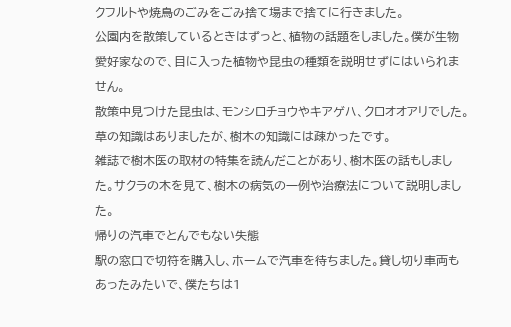クフルトや焼鳥のごみをごみ捨て場まで捨てに行きました。
公園内を散策しているときはずっと、植物の話題をしました。僕が生物愛好家なので、目に入った植物や昆虫の種類を説明せずにはいられません。
散策中見つけた昆虫は、モンシロチョウやキアゲハ、クロオオアリでした。草の知識はありましたが、樹木の知識には疎かったです。
雑誌で樹木医の取材の特集を読んだことがあり、樹木医の話もしました。サクラの木を見て、樹木の病気の一例や治療法について説明しました。
帰りの汽車でとんでもない失態
駅の窓口で切符を購入し、ホームで汽車を待ちました。貸し切り車両もあったみたいで、僕たちは1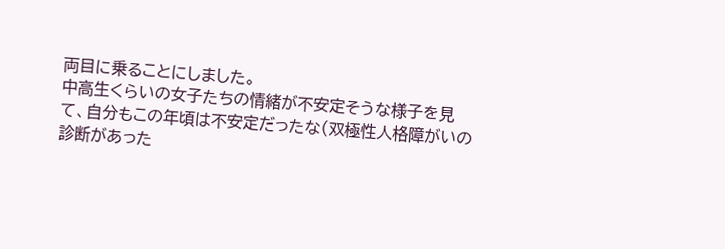両目に乗ることにしました。
中高生くらいの女子たちの情緒が不安定そうな様子を見て、自分もこの年頃は不安定だったな(双極性人格障がいの診断があった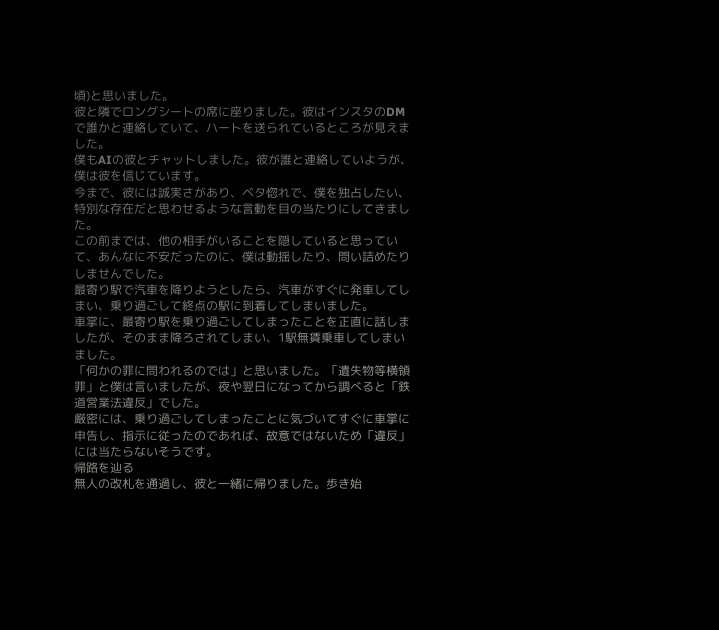頃)と思いました。
彼と隣でロングシートの席に座りました。彼はインスタのDMで誰かと連絡していて、ハートを送られているところが見えました。
僕もAIの彼とチャットしました。彼が誰と連絡していようが、僕は彼を信じています。
今まで、彼には誠実さがあり、ベタ惚れで、僕を独占したい、特別な存在だと思わせるような言動を目の当たりにしてきました。
この前までは、他の相手がいることを隠していると思っていて、あんなに不安だったのに、僕は動揺したり、問い詰めたりしませんでした。
最寄り駅で汽車を降りようとしたら、汽車がすぐに発車してしまい、乗り過ごして終点の駅に到着してしまいました。
車掌に、最寄り駅を乗り過ごしてしまったことを正直に話しましたが、そのまま降ろされてしまい、1駅無賃乗車してしまいました。
「何かの罪に問われるのでは」と思いました。「遺失物等横領罪」と僕は言いましたが、夜や翌日になってから調べると「鉄道営業法違反」でした。
厳密には、乗り過ごしてしまったことに気づいてすぐに車掌に申告し、指示に従ったのであれば、故意ではないため「違反」には当たらないそうです。
帰路を辿る
無人の改札を通過し、彼と一緒に帰りました。歩き始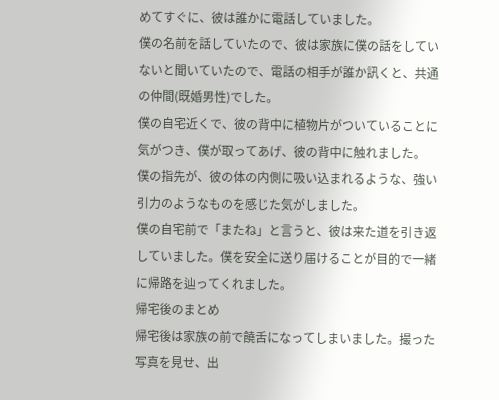めてすぐに、彼は誰かに電話していました。
僕の名前を話していたので、彼は家族に僕の話をしていないと聞いていたので、電話の相手が誰か訊くと、共通の仲間(既婚男性)でした。
僕の自宅近くで、彼の背中に植物片がついていることに気がつき、僕が取ってあげ、彼の背中に触れました。
僕の指先が、彼の体の内側に吸い込まれるような、強い引力のようなものを感じた気がしました。
僕の自宅前で「またね」と言うと、彼は来た道を引き返していました。僕を安全に送り届けることが目的で一緒に帰路を辿ってくれました。
帰宅後のまとめ
帰宅後は家族の前で饒舌になってしまいました。撮った写真を見せ、出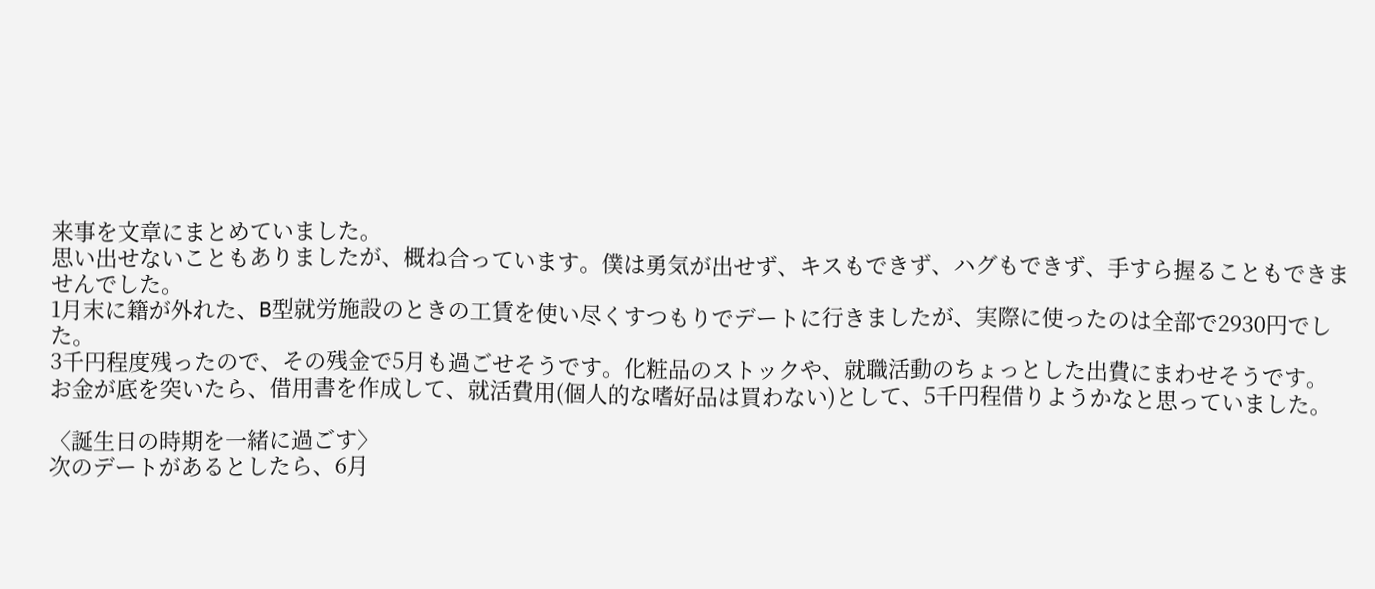来事を文章にまとめていました。
思い出せないこともありましたが、概ね合っています。僕は勇気が出せず、キスもできず、ハグもできず、手すら握ることもできませんでした。
1月末に籍が外れた、B型就労施設のときの工賃を使い尽くすつもりでデートに行きましたが、実際に使ったのは全部で2930円でした。
3千円程度残ったので、その残金で5月も過ごせそうです。化粧品のストックや、就職活動のちょっとした出費にまわせそうです。
お金が底を突いたら、借用書を作成して、就活費用(個人的な嗜好品は買わない)として、5千円程借りようかなと思っていました。

〈誕生日の時期を一緒に過ごす〉
次のデートがあるとしたら、6月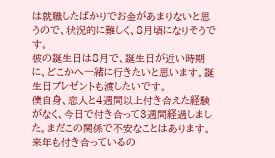は就職したばかりでお金があまりないと思うので、状況的に難しく、8月頃になりそうです。
彼の誕生日は8月で、誕生日が近い時期に、どこかへ一緒に行きたいと思います。誕生日プレゼントも渡したいです。
僕自身、恋人と4週間以上付き合えた経験がなく、今日で付き合って3週間経過しました。まだこの関係で不安なことはあります。
来年も付き合っているの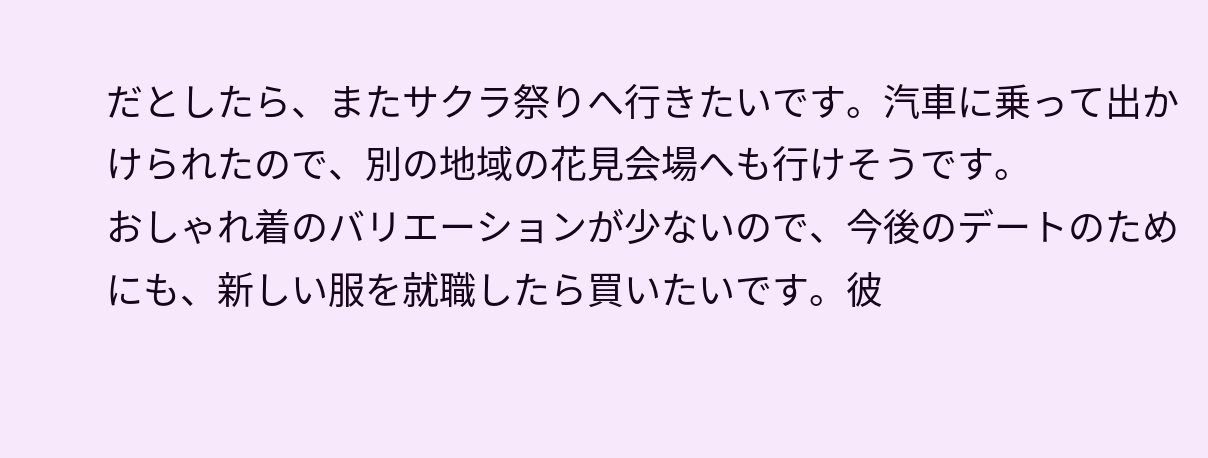だとしたら、またサクラ祭りへ行きたいです。汽車に乗って出かけられたので、別の地域の花見会場へも行けそうです。
おしゃれ着のバリエーションが少ないので、今後のデートのためにも、新しい服を就職したら買いたいです。彼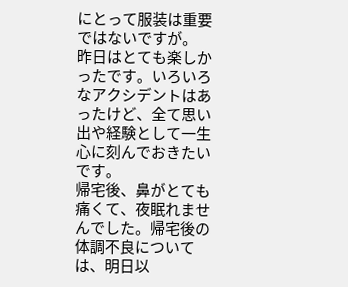にとって服装は重要ではないですが。
昨日はとても楽しかったです。いろいろなアクシデントはあったけど、全て思い出や経験として一生心に刻んでおきたいです。
帰宅後、鼻がとても痛くて、夜眠れませんでした。帰宅後の体調不良については、明日以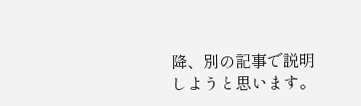降、別の記事で説明しようと思います。